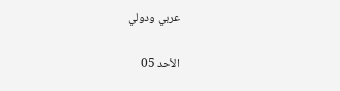عربي ودولي

الأحد 05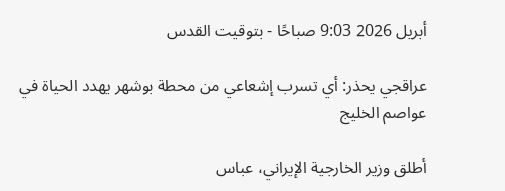أبريل 2026 9:03 صباحًا - بتوقيت القدس

عراقجي يحذر: أي تسرب إشعاعي من محطة بوشهر يهدد الحياة في عواصم الخليج

أطلق وزير الخارجية الإيراني، عباس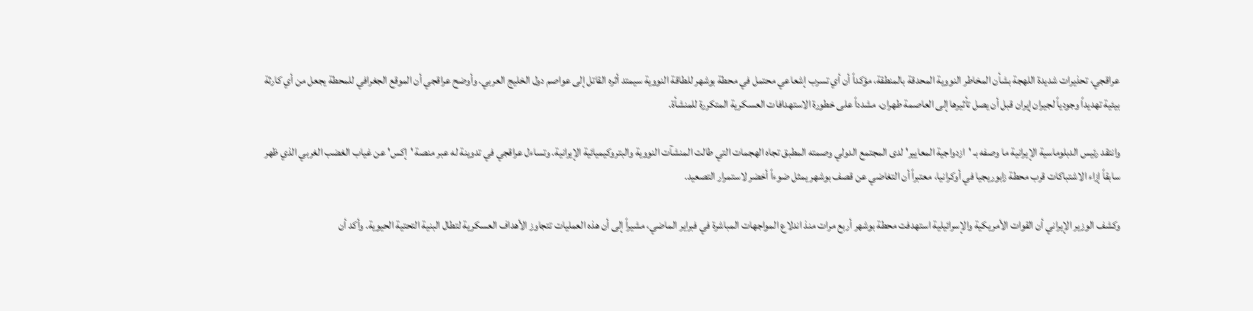عراقجي، تحذيرات شديدة اللهجة بشأن المخاطر النووية المحدقة بالمنطقة، مؤكداً أن أي تسرب إشعاعي محتمل في محطة بوشهر للطاقة النووية سيمتد أثره القاتل إلى عواصم دول الخليج العربي. وأوضح عراقجي أن الموقع الجغرافي للمحطة يجعل من أي كارثة بيئية تهديداً وجودياً لجيران إيران قبل أن يصل تأثيرها إلى العاصمة طهران، مشدداً على خطورة الاستهدافات العسكرية المتكررة للمنشأة.

وانتقد رئيس الدبلوماسية الإيرانية ما وصفه بـ 'ازدواجية المعايير' لدى المجتمع الدولي وصمته المطبق تجاه الهجمات التي طالت المنشآت النووية والبتروكيميائية الإيرانية. وتساءل عراقجي في تدوينة له عبر منصة 'إكس' عن غياب الغضب الغربي الذي ظهر سابقاً إزاء الاشتباكات قرب محطة زابوريجيا في أوكرانيا، معتبراً أن التغاضي عن قصف بوشهر يمثل ضوءاً أخضر لاستمرار التصعيد.

وكشف الوزير الإيراني أن القوات الأمريكية والإسرائيلية استهدفت محطة بوشهر أربع مرات منذ اندلاع المواجهات المباشرة في فبراير الماضي، مشيراً إلى أن هذه العمليات تتجاوز الأهداف العسكرية لتطال البنية التحتية الحيوية. وأكد أن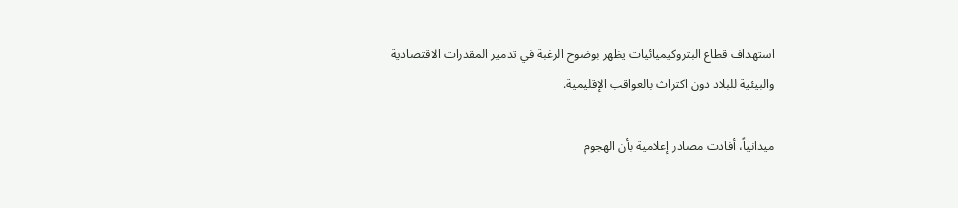استهداف قطاع البتروكيميائيات يظهر بوضوح الرغبة في تدمير المقدرات الاقتصادية والبيئية للبلاد دون اكتراث بالعواقب الإقليمية.

ميدانياً، أفادت مصادر إعلامية بأن الهجوم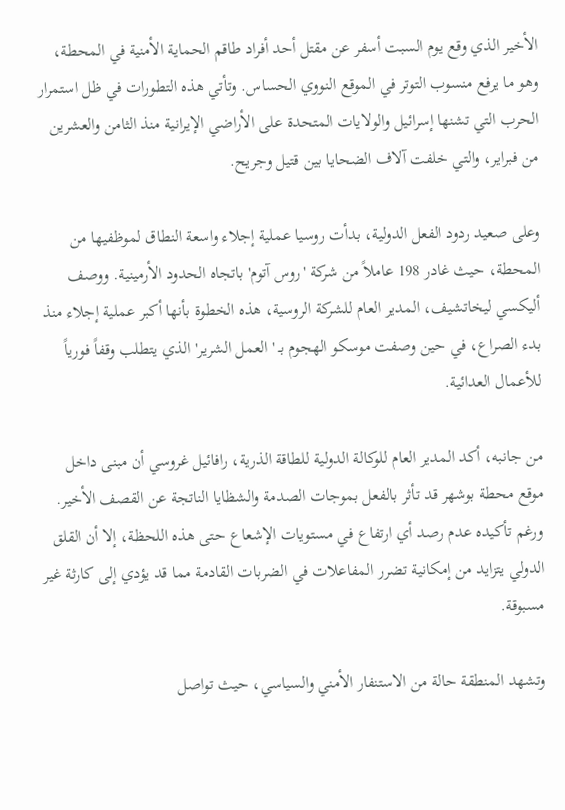الأخير الذي وقع يوم السبت أسفر عن مقتل أحد أفراد طاقم الحماية الأمنية في المحطة، وهو ما يرفع منسوب التوتر في الموقع النووي الحساس. وتأتي هذه التطورات في ظل استمرار الحرب التي تشنها إسرائيل والولايات المتحدة على الأراضي الإيرانية منذ الثامن والعشرين من فبراير، والتي خلفت آلاف الضحايا بين قتيل وجريح.

وعلى صعيد ردود الفعل الدولية، بدأت روسيا عملية إجلاء واسعة النطاق لموظفيها من المحطة، حيث غادر 198 عاملاً من شركة 'روس آتوم' باتجاه الحدود الأرمينية. ووصف أليكسي ليخاتشيف، المدير العام للشركة الروسية، هذه الخطوة بأنها أكبر عملية إجلاء منذ بدء الصراع، في حين وصفت موسكو الهجوم بـ 'العمل الشرير' الذي يتطلب وقفاً فورياً للأعمال العدائية.

من جانبه، أكد المدير العام للوكالة الدولية للطاقة الذرية، رافائيل غروسي أن مبنى داخل موقع محطة بوشهر قد تأثر بالفعل بموجات الصدمة والشظايا الناتجة عن القصف الأخير. ورغم تأكيده عدم رصد أي ارتفاع في مستويات الإشعاع حتى هذه اللحظة، إلا أن القلق الدولي يتزايد من إمكانية تضرر المفاعلات في الضربات القادمة مما قد يؤدي إلى كارثة غير مسبوقة.

وتشهد المنطقة حالة من الاستنفار الأمني والسياسي، حيث تواصل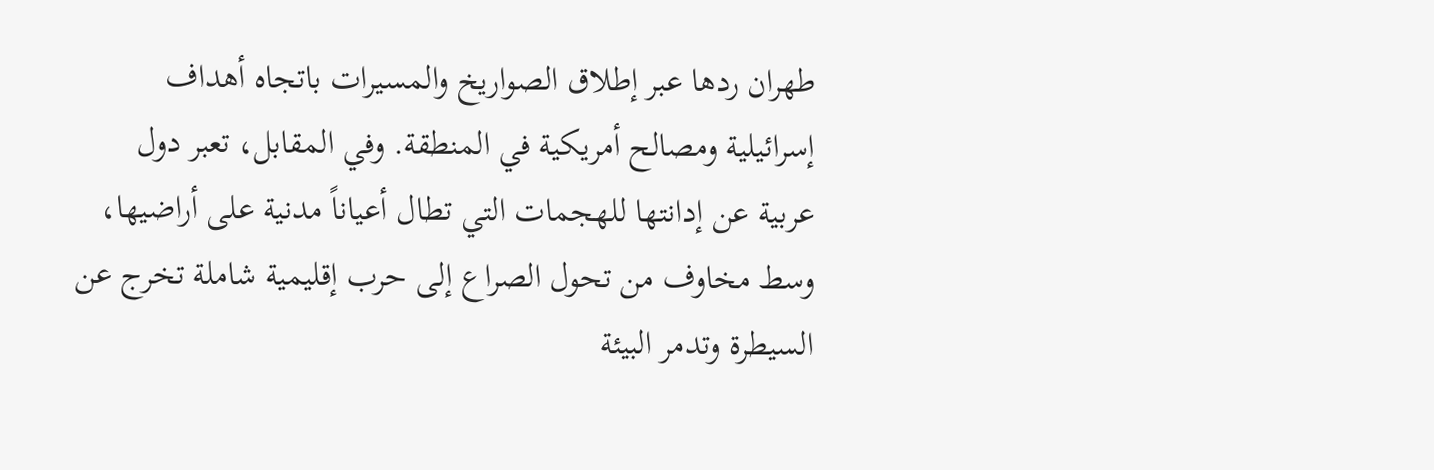طهران ردها عبر إطلاق الصواريخ والمسيرات باتجاه أهداف إسرائيلية ومصالح أمريكية في المنطقة. وفي المقابل، تعبر دول عربية عن إدانتها للهجمات التي تطال أعياناً مدنية على أراضيها، وسط مخاوف من تحول الصراع إلى حرب إقليمية شاملة تخرج عن السيطرة وتدمر البيئة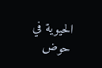الحيوية في حوض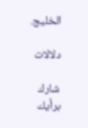الخليج.

دلالات

شارك برأيك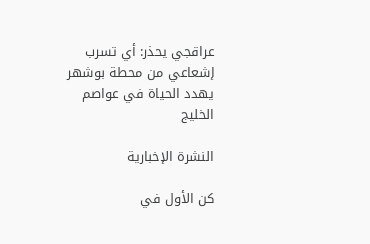عراقجي يحذر: أي تسرب إشعاعي من محطة بوشهر يهدد الحياة في عواصم الخليج

النشرة الإخبارية

كن الأول في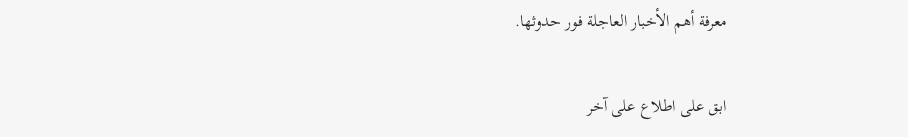معرفة أهم الأخبار العاجلة فور حدوثها.

ابق على اطلاع على آخر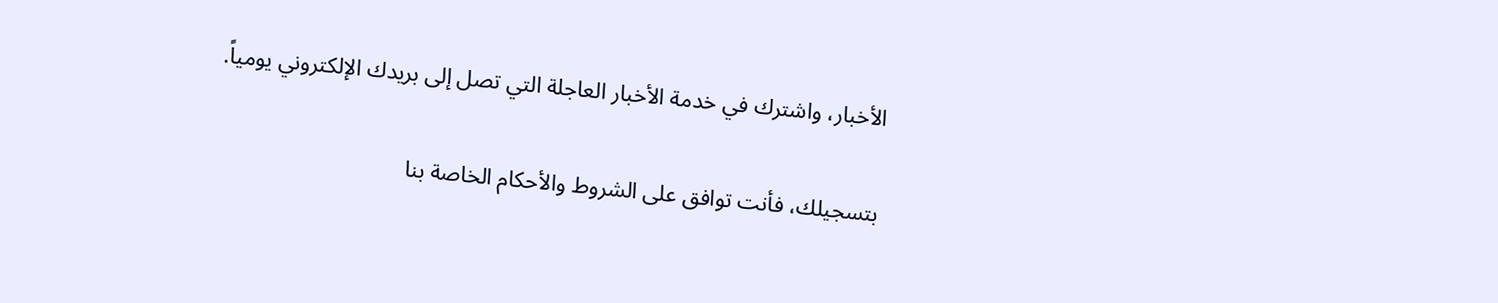الأخبار، واشترك في خدمة الأخبار العاجلة التي تصل إلى بريدك الإلكتروني يومياً.

بتسجيلك، فأنت توافق على الشروط والأحكام الخاصة بنا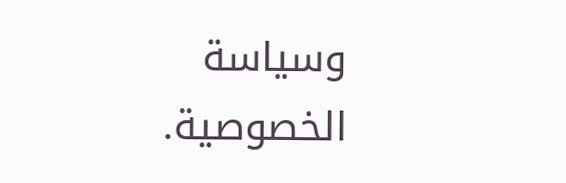وسياسة الخصوصية.